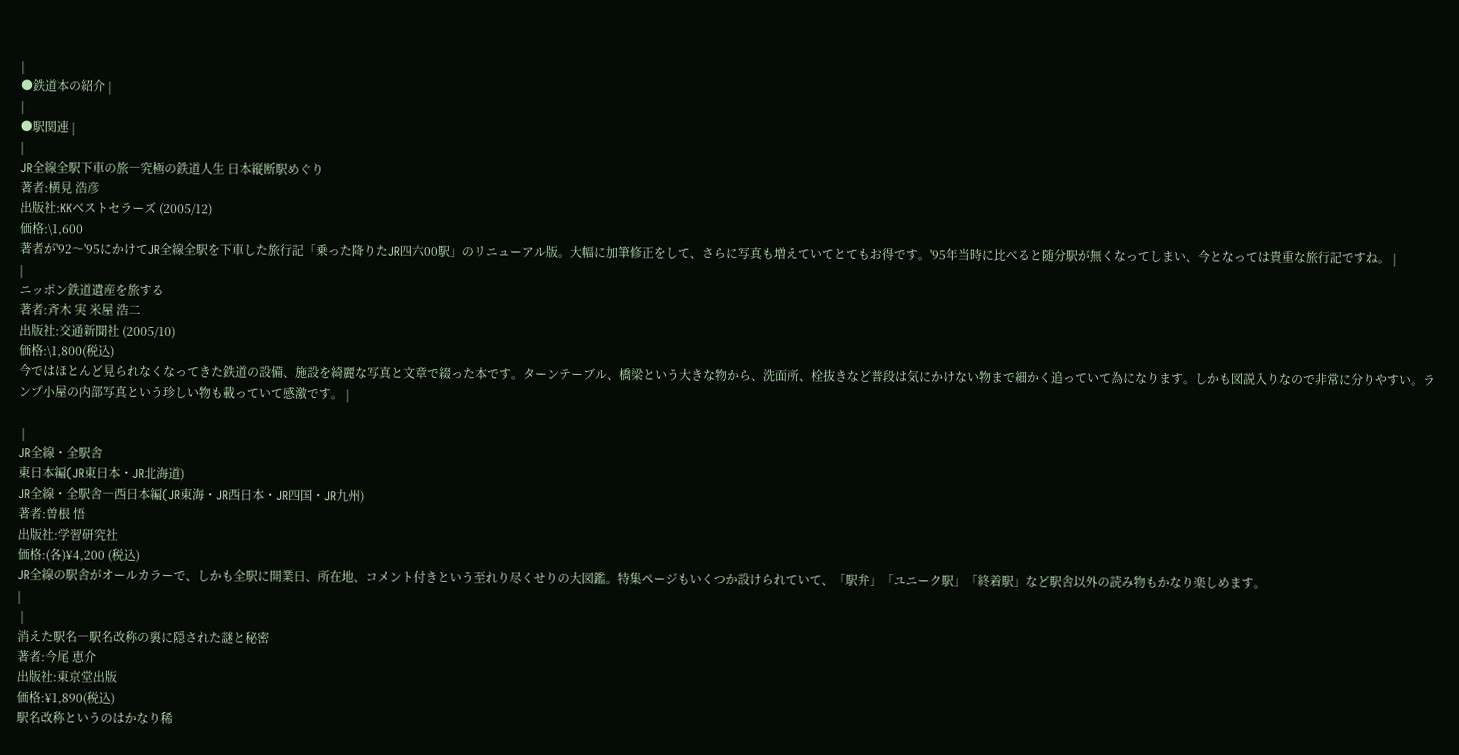|
●鉄道本の紹介 |
|
●駅関連 |
|
JR全線全駅下車の旅―究極の鉄道人生 日本縦断駅めぐり
著者:横見 浩彦
出版社:KKベストセラーズ (2005/12)
価格:\1,600
著者が'92〜'95にかけてJR全線全駅を下車した旅行記「乗った降りたJR四六00駅」のリニューアル版。大幅に加筆修正をして、さらに写真も増えていてとてもお得です。'95年当時に比べると随分駅が無くなってしまい、今となっては貴重な旅行記ですね。 |
|
ニッポン鉄道遺産を旅する
著者:斉木 実 米屋 浩二
出版社:交通新聞社 (2005/10)
価格:\1,800(税込)
今ではほとんど見られなくなってきた鉄道の設備、施設を綺麗な写真と文章で綴った本です。ターンテーブル、橋梁という大きな物から、洗面所、栓抜きなど普段は気にかけない物まで細かく追っていて為になります。しかも図説入りなので非常に分りやすい。ランプ小屋の内部写真という珍しい物も載っていて感激です。 |

 |
JR全線・全駅舎
東日本編(JR東日本・JR北海道)
JR全線・全駅舎―西日本編(JR東海・JR西日本・JR四国・JR九州)
著者:曽根 悟
出版社:学習研究社
価格:(各)¥4,200 (税込)
JR全線の駅舎がオールカラーで、しかも全駅に開業日、所在地、コメント付きという至れり尽くせりの大図鑑。特集ページもいくつか設けられていて、「駅弁」「ユニーク駅」「終着駅」など駅舎以外の読み物もかなり楽しめます。
|
 |
消えた駅名―駅名改称の裏に隠された謎と秘密
著者:今尾 恵介
出版社:東京堂出版
価格:¥1,890(税込)
駅名改称というのはかなり稀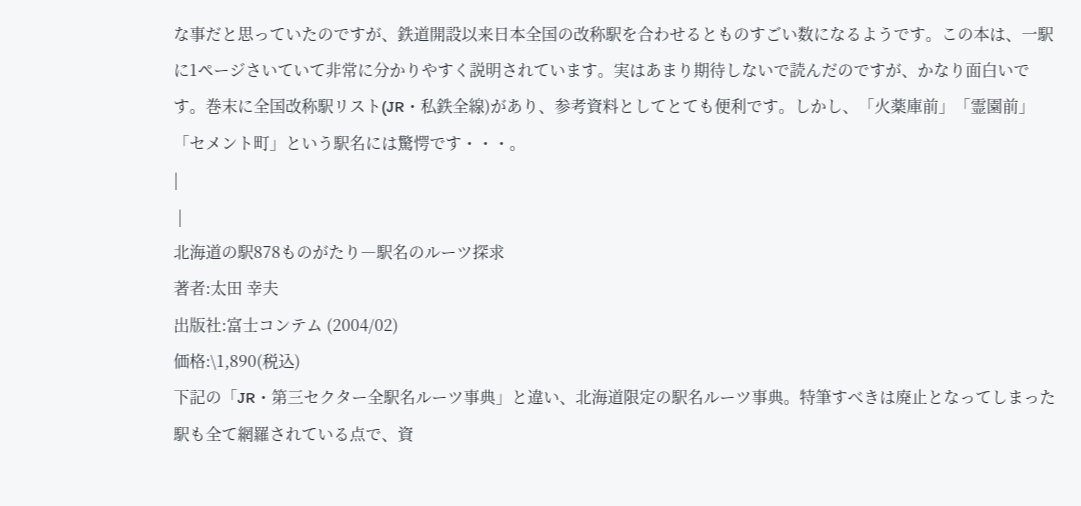な事だと思っていたのですが、鉄道開設以来日本全国の改称駅を合わせるとものすごい数になるようです。この本は、一駅に1ページさいていて非常に分かりやすく説明されています。実はあまり期待しないで読んだのですが、かなり面白いです。巻末に全国改称駅リスト(JR・私鉄全線)があり、参考資料としてとても便利です。しかし、「火薬庫前」「霊園前」「セメント町」という駅名には驚愕です・・・。
|
 |
北海道の駅878ものがたり―駅名のルーツ探求
著者:太田 幸夫
出版社:富士コンテム (2004/02)
価格:\1,890(税込)
下記の「JR・第三セクター全駅名ルーツ事典」と違い、北海道限定の駅名ルーツ事典。特筆すべきは廃止となってしまった駅も全て網羅されている点で、資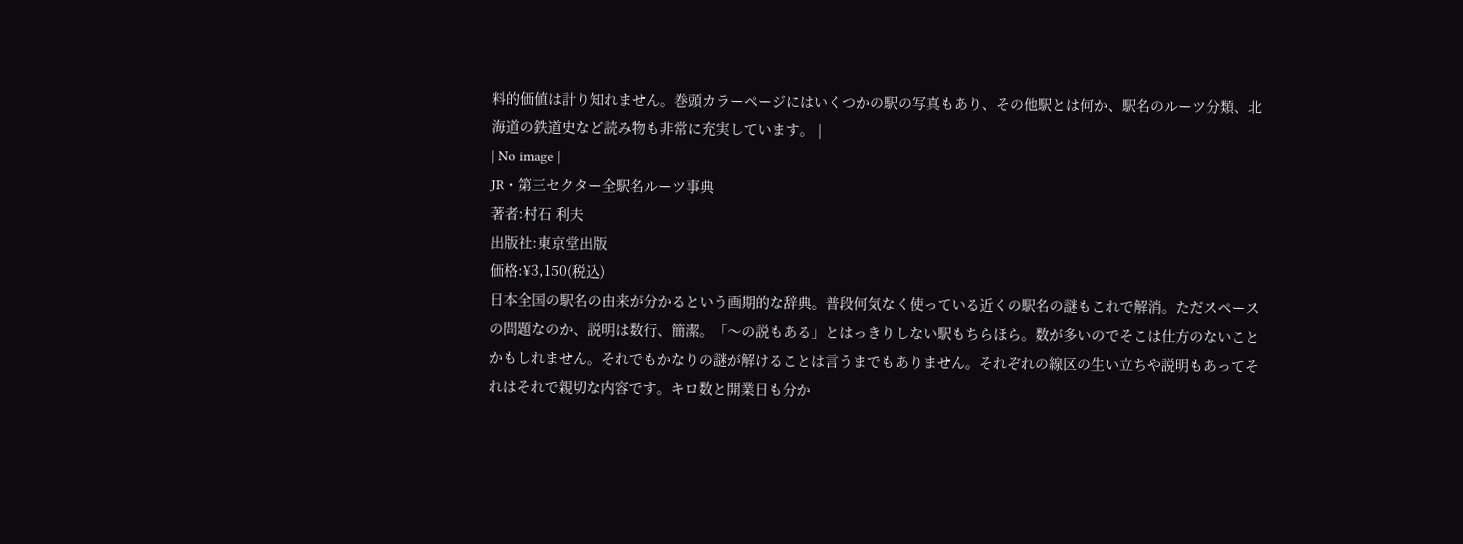料的価値は計り知れません。巻頭カラーページにはいくつかの駅の写真もあり、その他駅とは何か、駅名のルーツ分類、北海道の鉄道史など読み物も非常に充実しています。 |
| No image |
JR・第三セクター全駅名ルーツ事典
著者:村石 利夫
出版社:東京堂出版
価格:¥3,150(税込)
日本全国の駅名の由来が分かるという画期的な辞典。普段何気なく使っている近くの駅名の謎もこれで解消。ただスペースの問題なのか、説明は数行、簡潔。「〜の説もある」とはっきりしない駅もちらほら。数が多いのでそこは仕方のないことかもしれません。それでもかなりの謎が解けることは言うまでもありません。それぞれの線区の生い立ちや説明もあってそれはそれで親切な内容です。キロ数と開業日も分か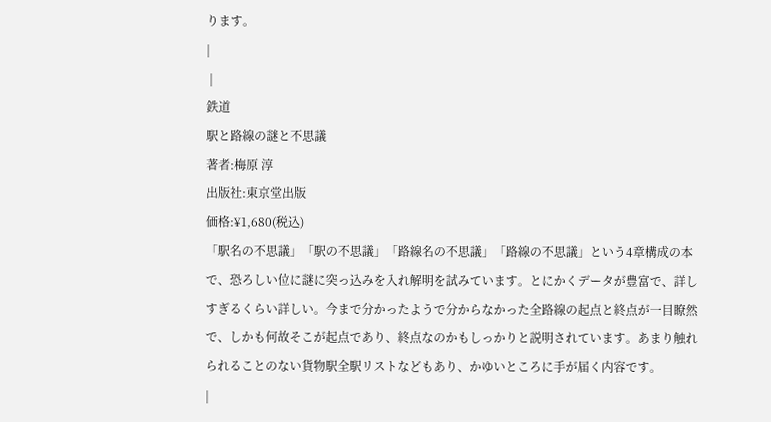ります。
|
 |
鉄道
駅と路線の謎と不思議
著者:梅原 淳
出版社:東京堂出版
価格:¥1,680(税込)
「駅名の不思議」「駅の不思議」「路線名の不思議」「路線の不思議」という4章構成の本で、恐ろしい位に謎に突っ込みを入れ解明を試みています。とにかくデータが豊富で、詳しすぎるくらい詳しい。今まで分かったようで分からなかった全路線の起点と終点が一目瞭然で、しかも何故そこが起点であり、終点なのかもしっかりと説明されています。あまり触れられることのない貨物駅全駅リストなどもあり、かゆいところに手が届く内容です。
|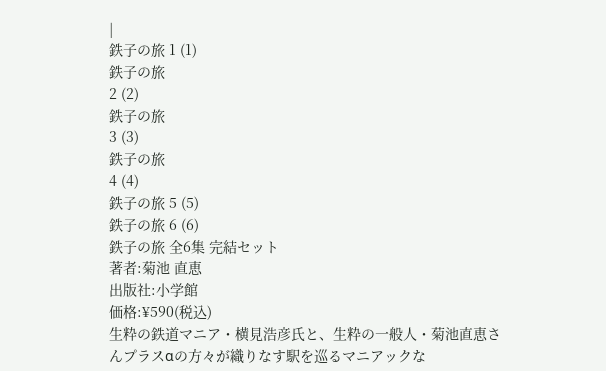|
鉄子の旅 1 (1)
鉄子の旅
2 (2)
鉄子の旅
3 (3)
鉄子の旅
4 (4)
鉄子の旅 5 (5)
鉄子の旅 6 (6)
鉄子の旅 全6集 完結セット
著者:菊池 直恵
出版社:小学館
価格:¥590(税込)
生粋の鉄道マニア・横見浩彦氏と、生粋の一般人・菊池直恵さんプラスαの方々が織りなす駅を巡るマニアックな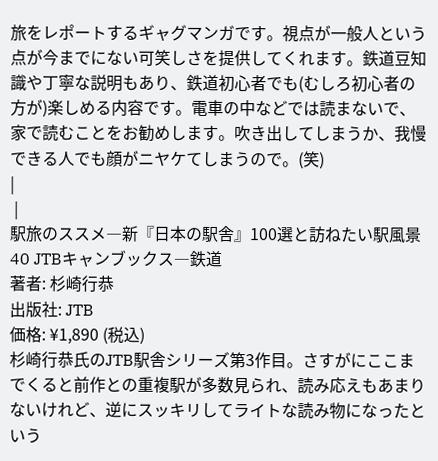旅をレポートするギャグマンガです。視点が一般人という点が今までにない可笑しさを提供してくれます。鉄道豆知識や丁寧な説明もあり、鉄道初心者でも(むしろ初心者の方が)楽しめる内容です。電車の中などでは読まないで、家で読むことをお勧めします。吹き出してしまうか、我慢できる人でも顔がニヤケてしまうので。(笑)
|
 |
駅旅のススメ―新『日本の駅舎』100選と訪ねたい駅風景40 JTBキャンブックス―鉄道
著者: 杉崎行恭
出版社: JTB
価格: ¥1,890 (税込)
杉崎行恭氏のJTB駅舎シリーズ第3作目。さすがにここまでくると前作との重複駅が多数見られ、読み応えもあまりないけれど、逆にスッキリしてライトな読み物になったという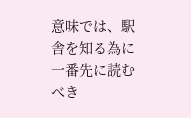意味では、駅舎を知る為に一番先に読むべき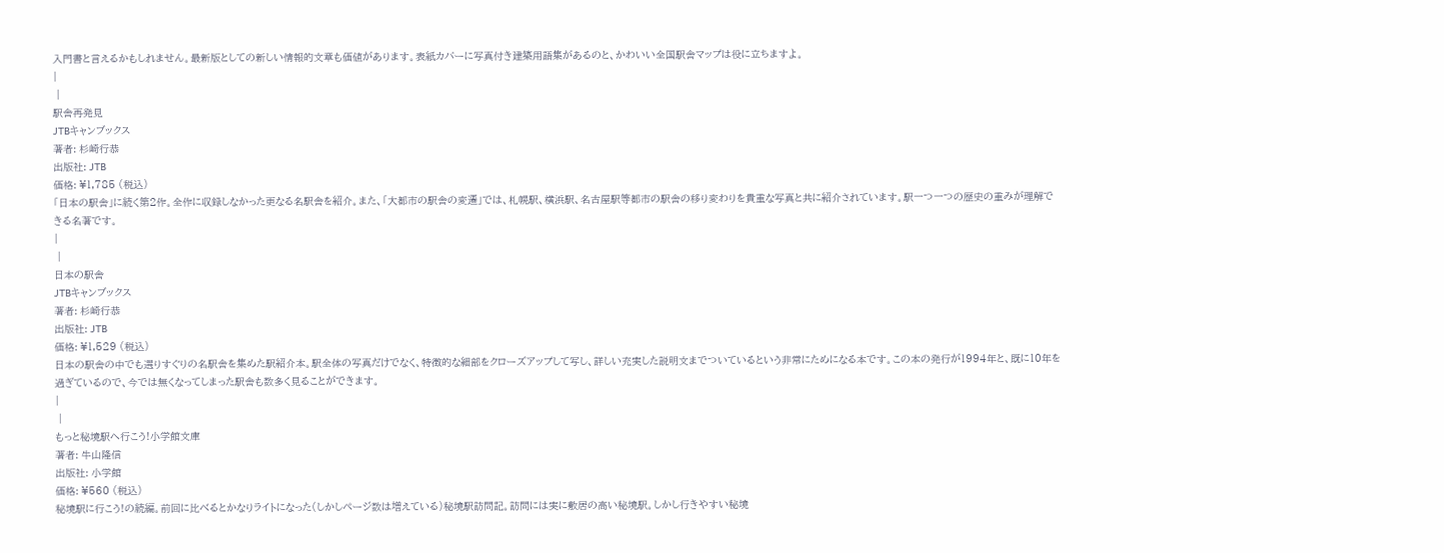入門書と言えるかもしれません。最新版としての新しい情報的文章も価値があります。表紙カバーに写真付き建築用語集があるのと、かわいい全国駅舎マップは役に立ちますよ。
|
 |
駅舎再発見
JTBキャンブックス
著者: 杉崎行恭
出版社: JTB
価格: ¥1,785 (税込)
「日本の駅舎」に続く第2作。全作に収録しなかった更なる名駅舎を紹介。また、「大都市の駅舎の変遷」では、札幌駅、横浜駅、名古屋駅等都市の駅舎の移り変わりを貴重な写真と共に紹介されています。駅一つ一つの歴史の重みが理解できる名著です。
|
 |
日本の駅舎
JTBキャンブックス
著者: 杉崎行恭
出版社: JTB
価格: ¥1,529 (税込)
日本の駅舎の中でも選りすぐりの名駅舎を集めた駅紹介本。駅全体の写真だけでなく、特徴的な細部をクローズアップして写し、詳しい充実した説明文までついているという非常にためになる本です。この本の発行が1994年と、既に10年を過ぎているので、今では無くなってしまった駅舎も数多く見ることができます。
|
 |
もっと秘境駅へ行こう!小学館文庫
著者: 牛山隆信
出版社: 小学館
価格: ¥560 (税込)
秘境駅に行こう!の続編。前回に比べるとかなりライトになった(しかしページ数は増えている)秘境駅訪問記。訪問には実に敷居の高い秘境駅。しかし行きやすい秘境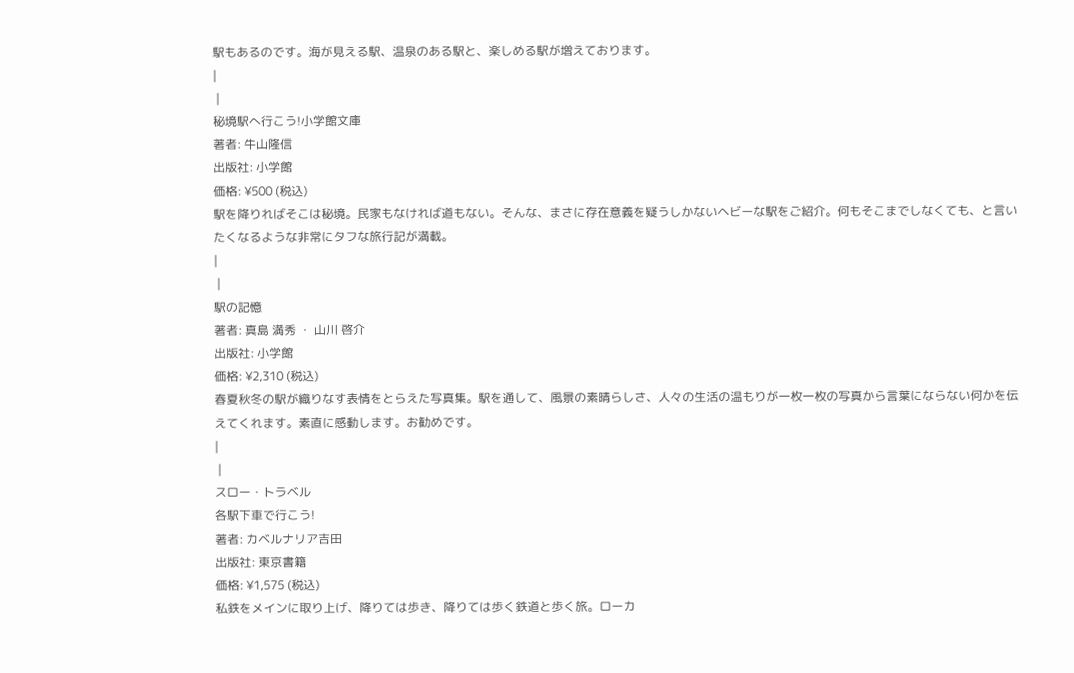駅もあるのです。海が見える駅、温泉のある駅と、楽しめる駅が増えております。
|
 |
秘境駅へ行こう!小学館文庫
著者: 牛山隆信
出版社: 小学館
価格: ¥500 (税込)
駅を降りればそこは秘境。民家もなければ道もない。そんな、まさに存在意義を疑うしかないヘビーな駅をご紹介。何もそこまでしなくても、と言いたくなるような非常にタフな旅行記が満載。
|
 |
駅の記憶
著者: 真島 満秀 ・ 山川 啓介
出版社: 小学館
価格: ¥2,310 (税込)
春夏秋冬の駅が織りなす表情をとらえた写真集。駅を通して、風景の素晴らしさ、人々の生活の温もりが一枚一枚の写真から言葉にならない何かを伝えてくれます。素直に感動します。お勧めです。
|
 |
スロー・トラベル
各駅下車で行こう!
著者: カベルナリア吉田
出版社: 東京書籍
価格: ¥1,575 (税込)
私鉄をメインに取り上げ、降りては歩き、降りては歩く鉄道と歩く旅。ローカ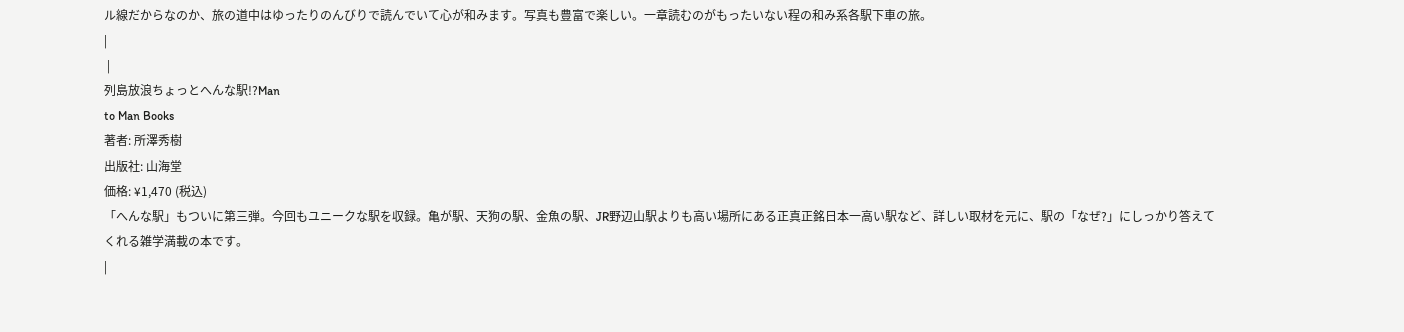ル線だからなのか、旅の道中はゆったりのんびりで読んでいて心が和みます。写真も豊富で楽しい。一章読むのがもったいない程の和み系各駅下車の旅。
|
 |
列島放浪ちょっとへんな駅!?Man
to Man Books
著者: 所澤秀樹
出版社: 山海堂
価格: ¥1,470 (税込)
「へんな駅」もついに第三弾。今回もユニークな駅を収録。亀が駅、天狗の駅、金魚の駅、JR野辺山駅よりも高い場所にある正真正銘日本一高い駅など、詳しい取材を元に、駅の「なぜ?」にしっかり答えてくれる雑学満載の本です。
|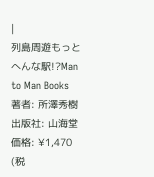|
列島周遊もっとへんな駅!?Man
to Man Books
著者: 所澤秀樹
出版社: 山海堂
価格: ¥1,470 (税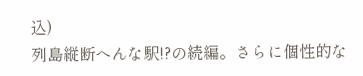込)
列島縦断へんな駅!?の続編。さらに個性的な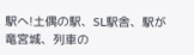駅へ!土偶の駅、SL駅舎、駅が竜宮城、列車の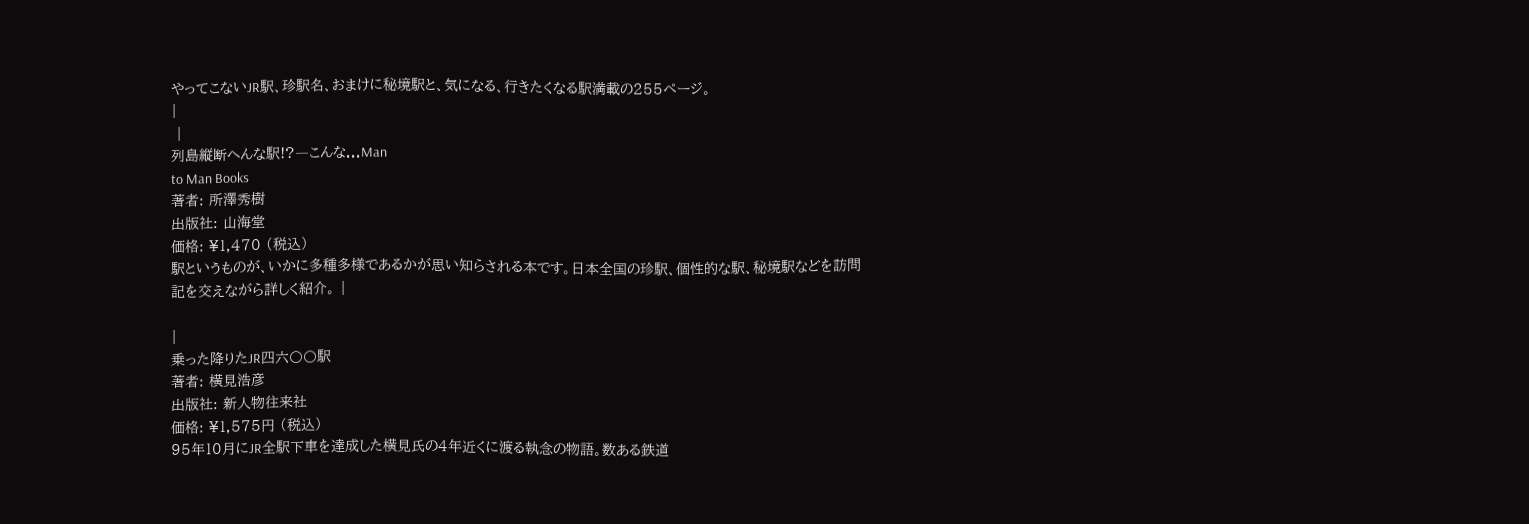やってこないJR駅、珍駅名、おまけに秘境駅と、気になる、行きたくなる駅満載の255ページ。
|
 |
列島縦断へんな駅!?―こんな...Man
to Man Books
著者: 所澤秀樹
出版社: 山海堂
価格: ¥1,470 (税込)
駅というものが、いかに多種多様であるかが思い知らされる本です。日本全国の珍駅、個性的な駅、秘境駅などを訪問記を交えながら詳しく紹介。 |

|
乗った降りたJR四六〇〇駅
著者: 横見浩彦
出版社: 新人物往来社
価格: ¥1,575円 (税込)
95年10月にJR全駅下車を達成した横見氏の4年近くに渡る執念の物語。数ある鉄道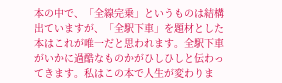本の中で、「全線完乗」というものは結構出ていますが、「全駅下車」を題材とした本はこれが唯一だと思われます。全駅下車がいかに過酷なものかがひしひしと伝わってきます。私はこの本で人生が変わりま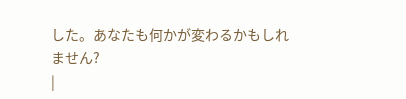した。あなたも何かが変わるかもしれません?
|